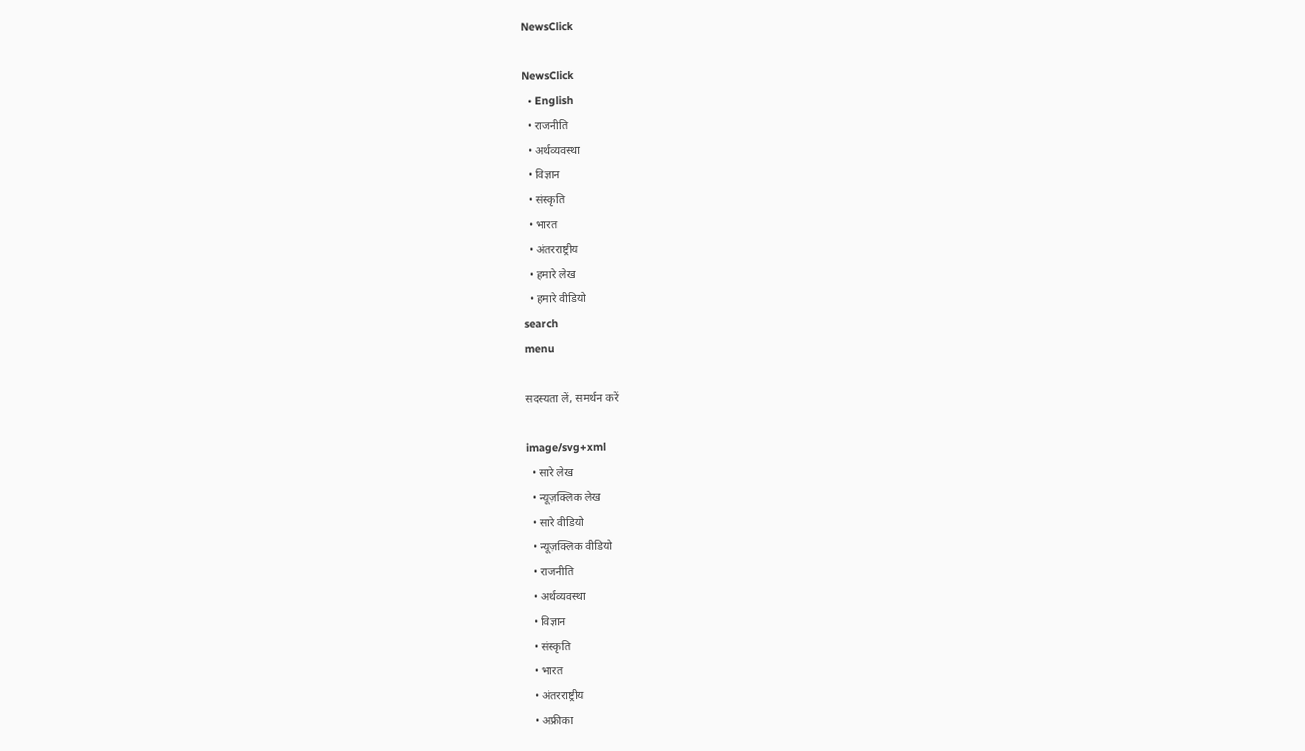NewsClick

NewsClick
  • English
  • राजनीति
  • अर्थव्यवस्था
  • विज्ञान
  • संस्कृति
  • भारत
  • अंतरराष्ट्रीय
  • हमारे लेख
  • हमारे वीडियो
search
menu

सदस्यता लें, समर्थन करें

image/svg+xml
  • सारे लेख
  • न्यूज़क्लिक लेख
  • सारे वीडियो
  • न्यूज़क्लिक वीडियो
  • राजनीति
  • अर्थव्यवस्था
  • विज्ञान
  • संस्कृति
  • भारत
  • अंतरराष्ट्रीय
  • अफ्रीका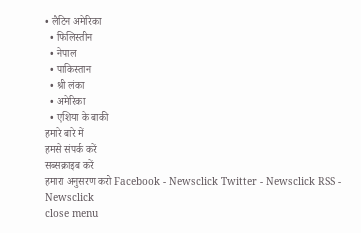• लैटिन अमेरिका
  • फिलिस्तीन
  • नेपाल
  • पाकिस्तान
  • श्री लंका
  • अमेरिका
  • एशिया के बाकी
हमारे बारे में
हमसे संपर्क करें
सब्सक्राइब करें
हमारा अनुसरण करो Facebook - Newsclick Twitter - Newsclick RSS - Newsclick
close menu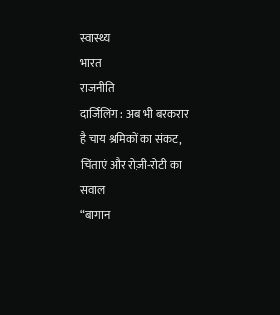स्वास्थ्य
भारत
राजनीति
दार्जिलिंग : अब भी बरकरार है चाय श्रमिकों का संकट, चिंताएं और रोज़ी-रोटी का सवाल
“बागान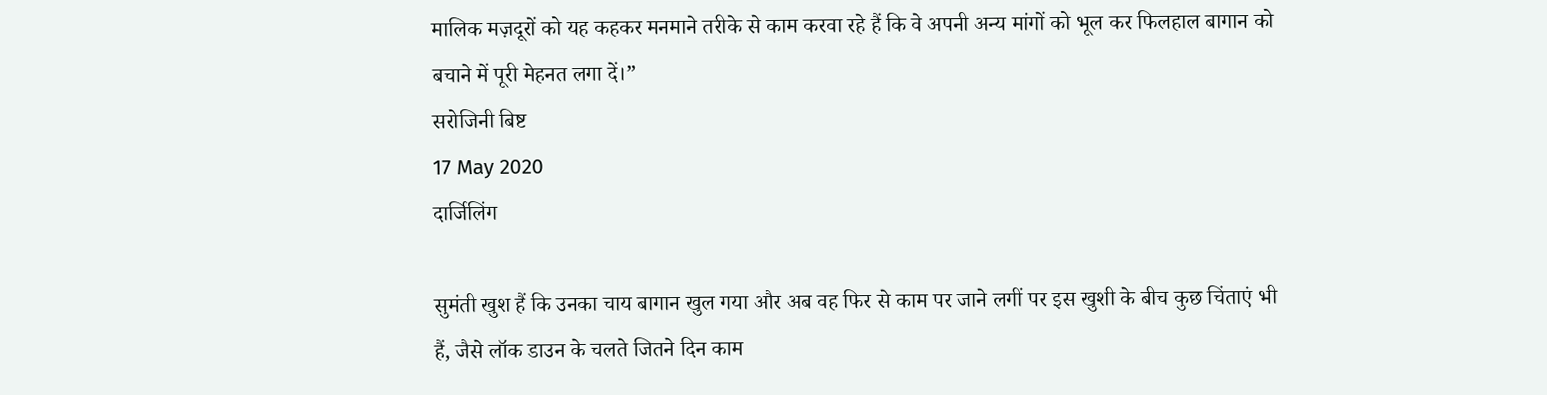मालिक मज़दूरों को यह कहकर मनमाने तरीके से काम करवा रहे हैं कि वे अपनी अन्य मांगों को भूल कर फिलहाल बागान को बचाने में पूरी मेहनत लगा दें।”
सरोजिनी बिष्ट
17 May 2020
दार्जिलिंग

सुमंती खुश हैं कि उनका चाय बागान खुल गया और अब वह फिर से काम पर जाने लगीं पर इस खुशी के बीच कुछ चिंताएं भी हैं, जैसे लॉक डाउन के चलते जितने दिन काम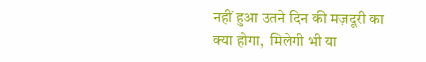नहीं हुआ उतने दिन की मज़दूरी का क्या होगा,  मिलेगी भी या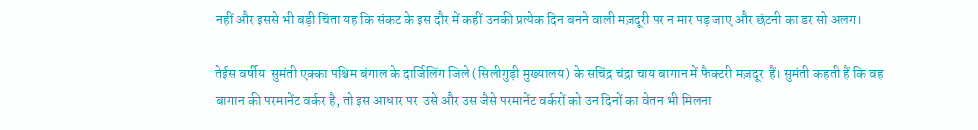नहीं और इससे भी बड़ी चिंता यह कि संकट के इस दौर में कहीं उनकी प्रत्येक दिन बनने वाली मज़दूरी पर न मार पड़ जाए और छंटनी का डर सो अलग।

तेईस वर्षीय  सुमंती एक्का पश्चिम बंगाल के दार्जिलिंग जिले (सिलीगुड़ी मुख्यालय) के सचिंद्र चंद्रा चाय बागान में फैक्टरी मज़दूर  हैं। सुमंती कहती हैं कि वह बागान की परमानेंट वर्कर है, तो इस आधार पर  उसे और उस जैसे परमानेंट वर्करों को उन दिनों का वेतन भी मिलना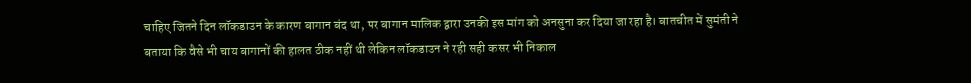चाहिए जितने दिन लॉकडाउन के कारण बागान बंद था, पर बागान मालिक द्वारा उनकी इस मांग को अनसुना कर दिया जा रहा है। बातचीत में सुमंती ने बताया कि वैसे भी चाय बागानों की हालत ठीक नहीं थी लेकिन लॉकडाउन ने रही सही कसर भी निकाल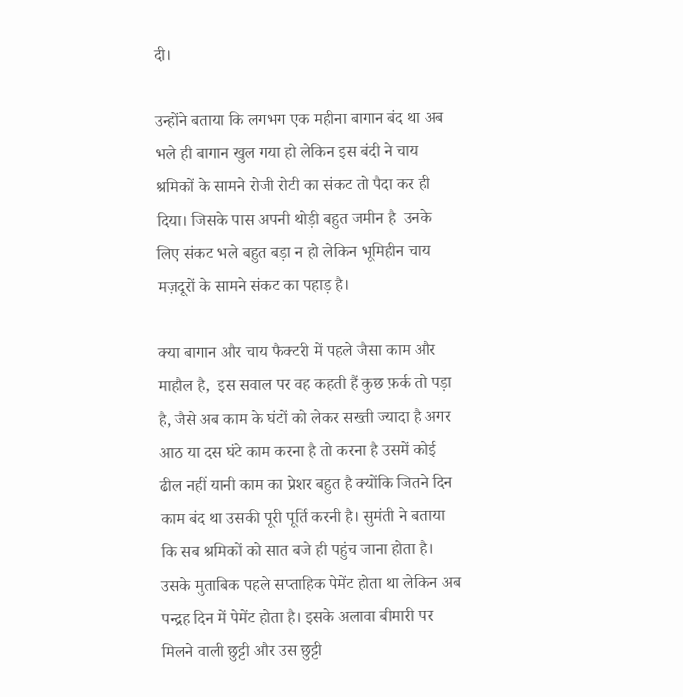दी।

उन्होंने बताया कि लगभग एक महीना बागान बंद था अब भले ही बागान खुल गया हो लेकिन इस बंदी ने चाय श्रमिकों के सामने रोजी रोटी का संकट तो पैदा कर ही दिया। जिसके पास अपनी थोड़ी बहुत जमीन है  उनके  लिए संकट भले बहुत बड़ा न हो लेकिन भूमिहीन चाय मज़दूरों के सामने संकट का पहाड़ है।

क्या बागान और चाय फैक्टरी में पहले जैसा काम और माहौल है,  इस सवाल पर वह कहती हैं कुछ फ़र्क तो पड़ा है, जैसे अब काम के घंटों को लेकर सख्ती ज्यादा है अगर आठ या दस घंटे काम करना है तो करना है उसमें कोई ढील नहीं यानी काम का प्रेशर बहुत है क्योंकि जितने दिन काम बंद था उसकी पूरी पूर्ति करनी है। सुमंती ने बताया कि सब श्रमिकों को सात बजे ही पहुंच जाना होता है। उसके मुताबिक पहले सप्ताहिक पेमेंट होता था लेकिन अब पन्द्रह दिन में पेमेंट होता है। इसके अलावा बीमारी पर मिलने वाली छुट्टी और उस छुट्टी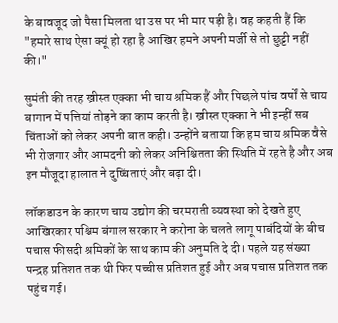के बावजूद जो पैसा मिलता था उस पर भी मार पड़ी है। वह कहती हैं कि "हमारे साथ ऐसा क्यूं हो रहा है आखिर हमने अपनी मर्जी से तो छुट्टी नहीं की।"

सुमंती की तरह ख्रीस्त एक्का भी चाय श्रमिक हैं और पिछले पांच वर्षों से चाय बागान में पत्तियां तोड़ने का काम करती है। ख्रीस्त एक्का ने भी इन्हीं सब चिंताओं को लेकर अपनी बात कही। उन्होंने बताया कि हम चाय श्रमिक वैसे भी रोजगार और आमदनी को लेकर अनिश्चितता की स्थिति में रहते है और अब इन मौजूदा हालात ने दुष्चिंताएं और बढ़ा दी।

लॉकडाउन के कारण चाय उद्योग की चरमराती व्यवस्था को देखते हुए आखिरकार पश्चिम बंगाल सरकार ने करोना के चलते लागू पाबंदियों के बीच पचास फीसदी श्रमिकों के साथ काम की अनुमति दे दी। पहले यह संख्या पन्द्रह प्रतिशत तक थी फिर पच्चीस प्रतिशत हुई और अब पचास प्रतिशत तक पहुंच गई।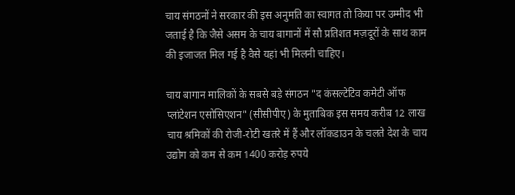चाय संगठनों ने सरकार की इस अनुमति का स्वागत तो किया पर उम्मीद भी जताई है कि जैसे असम के चाय बागानों में सौ प्रतिशत मज़दूरों के साथ काम की इजाजत मिल गई है वैसे यहां भी मिलनी चाहिए।

चाय बागान मालिकों के सबसे बड़े संगठन "द कंसल्टेटिव कमेटी ऑफ प्लांटेशन एसोसिएशन" (सीसीपीए) के मुताबिक इस समय करीब 12 लाख चाय श्रमिकों की रोजी-रोटी खतरे में हैं और लॉकडाउन के चलते देश के चाय उद्योग को कम से कम 1400 करोड़ रुपये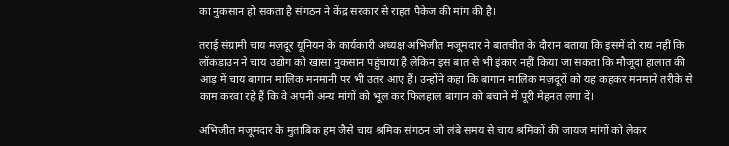का नुकसान हो सकता है संगठन ने केंद्र सरकार से राहत पैकेज की मांग की है।

तराई संग्रामी चाय मज़दूर यूनियन के कार्यकारी अध्यक्ष अभिजीत मजूमदार ने बातचीत के दौरान बताया कि इसमें दो राय नहीं कि लॉकडाउन ने चाय उद्योग को खासा नुकसान पहुंचाया है लेकिन इस बात से भी इंकार नहीं किया जा सकता कि मौजूदा हालात की आड़ में चाय बागान मालिक मनमानी पर भी उतर आए हैं। उन्होंने कहा कि बागान मालिक मज़दूरों को यह कहकर मनमाने तरीके से काम करवा रहे हैं कि वे अपनी अन्य मांगों को भूल कर फिलहाल बागान को बचाने में पूरी मेहनत लगा दें।

अभिजीत मजूमदार के मुताबिक हम जैसे चाय श्रमिक संगठन जो लंबे समय से चाय श्रमिकों की जायज मांगों को लेकर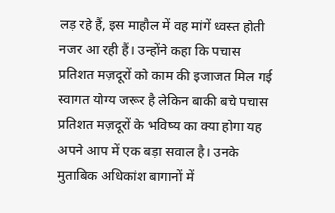लड़ रहे हैं, इस माहौल में वह मांगें ध्वस्त होती नजर आ रही हैं। उन्होंने कहा कि पचास प्रतिशत मज़दूरों को काम की इजाजत मिल गई स्वागत योग्य जरूर है लेकिन बाकी बचे पचास प्रतिशत मज़दूरों के भविष्य का क्या होगा यह अपने आप में एक बड़ा सवाल है। उनके मुताबिक अधिकांश बागानों में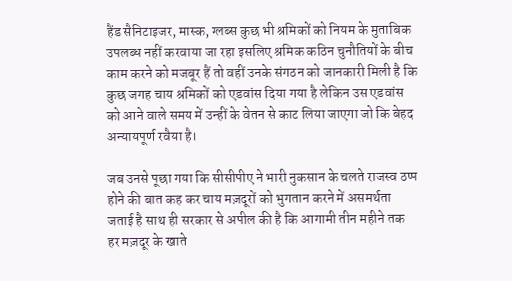हैंड सैनिटाइजर, मास्क, ग्लब्स कुछ भी श्रमिकों को नियम के मुताबिक उपलब्ध नहीं करवाया जा रहा इसलिए श्रमिक कठिन चुनौतियों के बीच काम करने को मजबूर हैं तो वहीं उनके संगठन को जानकारी मिली है कि कुछ जगह चाय श्रमिकों को एडवांस दिया गया है लेकिन उस एडवांस को आने वाले समय में उन्हीं के वेतन से काट लिया जाएगा जो कि बेहद अन्यायपूर्ण रवैया है।

जब उनसे पूछा गया कि सीसीपीए ने भारी नुकसान के चलते राजस्व ठप्प होने की बात कह कर चाय मज़दूरों को भुगतान करने में असमर्थता जताई है साथ ही सरकार से अपील की है कि आगामी तीन महीने तक हर मज़दूर के खाते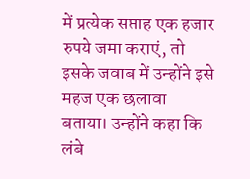में प्रत्येक सप्ताह एक हजार रुपये जमा कराएं, तो इसके जवाब में उन्होंने इसे महज एक छलावा बताया। उन्होंने कहा कि लंबे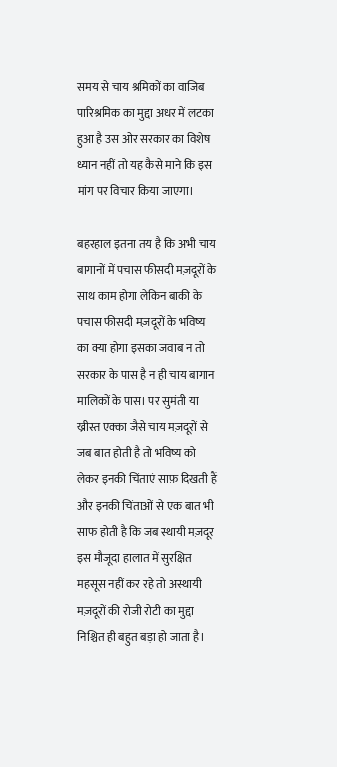समय से चाय श्रमिकों का वाजिब पारिश्रमिक का मुद्दा अधर में लटका हुआ है उस ओर सरकार का विशेष ध्यान नहीं तो यह कैसे माने कि इस मांग पर विचार किया जाएगा।

बहरहाल इतना तय है कि अभी चाय बागानों में पचास फीसदी मज़दूरों के साथ काम होगा लेकिन बाकी के पचास फीसदी मज़दूरों के भविष्य का क्या होगा इसका जवाब न तो सरकार के पास है न ही चाय बागान मालिकों के पास। पर सुमंती या ख्रीस्त एक्का जैसे चाय मज़दूरों से जब बात होती है तो भविष्य को लेकर इनकी चिंताएं साफ़ दिखती हैं और इनकी चिंताओं से एक बात भी साफ होती है कि जब स्थायी मज़दूर इस मौजूदा हालात में सुरक्षित महसूस नहीं कर रहे तो अस्थायी मज़दूरों की रोजी रोटी का मुद्दा निश्चित ही बहुत बड़ा हो जाता है।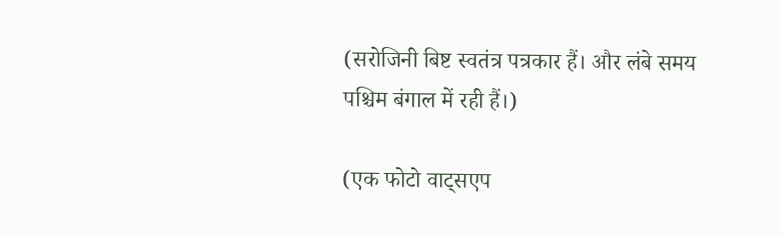(सरोजिनी बिष्ट स्वतंत्र पत्रकार हैं। और लंबे समय पश्चिम बंगाल में रही हैं।)

(एक फोटो वाट्सएप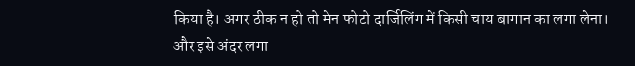किया है। अगर ठीक न हो तो मेन फोटो दार्जिलिंग में किसी चाय बागान का लगा लेना। और इसे अंदर लगा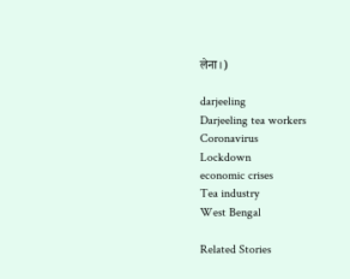लेना।)

darjeeling
Darjeeling tea workers
Coronavirus
Lockdown
economic crises
Tea industry
West Bengal

Related Stories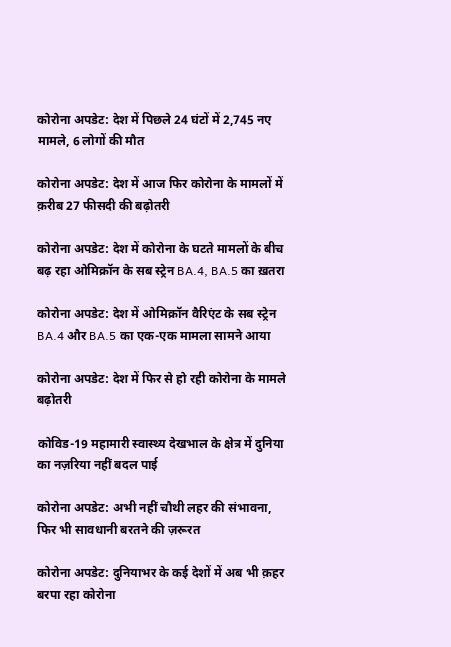कोरोना अपडेट: देश में पिछले 24 घंटों में 2,745 नए मामले, 6 लोगों की मौत

कोरोना अपडेट: देश में आज फिर कोरोना के मामलों में क़रीब 27 फीसदी की बढ़ोतरी

कोरोना अपडेट: देश में कोरोना के घटते मामलों के बीच बढ़ रहा ओमिक्रॉन के सब स्ट्रेन BA.4, BA.5 का ख़तरा

कोरोना अपडेट: देश में ओमिक्रॉन वैरिएंट के सब स्ट्रेन BA.4 और BA.5 का एक-एक मामला सामने आया

कोरोना अपडेट: देश में फिर से हो रही कोरोना के मामले बढ़ोतरी

कोविड-19 महामारी स्वास्थ्य देखभाल के क्षेत्र में दुनिया का नज़रिया नहीं बदल पाई

कोरोना अपडेट: अभी नहीं चौथी लहर की संभावना, फिर भी सावधानी बरतने की ज़रूरत

कोरोना अपडेट: दुनियाभर के कई देशों में अब भी क़हर बरपा रहा कोरोना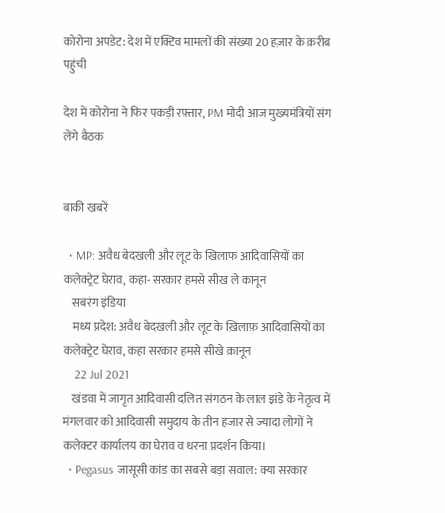कोरोना अपडेट: देश में एक्टिव मामलों की संख्या 20 हज़ार के क़रीब पहुंची

देश में कोरोना ने फिर पकड़ी रफ़्तार, PM मोदी आज मुख्यमंत्रियों संग लेंगे बैठक


बाकी खबरें

  • MP: अवैध बेदखली और लूट के खिलाफ आदिवासियों का कलेक्ट्रेट घेराव, कहा- सरकार हमसे सीख ले कानून
    सबरंग इंडिया
    मध्य प्रदेश: अवैध बेदखली और लूट के ख़िलाफ़ आदिवासियों का कलेक्ट्रेट घेराव, कहा सरकार हमसे सीखे क़ानून
    22 Jul 2021
    खंडवा में जागृत आदिवासी दलित संगठन के लाल झंडे के नेतृत्व में मंगलवार को आदिवासी समुदाय के तीन हजार से ज्यादा लोगों ने कलेक्टर कार्यालय का घेराव व धरना प्रदर्शन किया।
  • Pegasus जासूसी कांड का सबसे बड़ा सवाल: क्या सरकार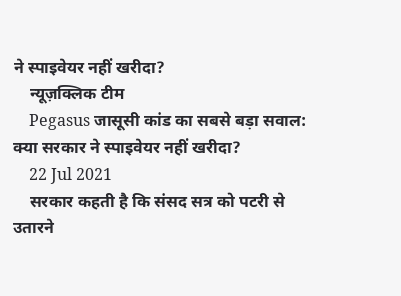ने स्पाइवेयर नहीं खरीदा?
    न्यूज़क्लिक टीम
    Pegasus जासूसी कांड का सबसे बड़ा सवाल: क्या सरकार ने स्पाइवेयर नहीं खरीदा?
    22 Jul 2021
    सरकार कहती है कि संसद सत्र को पटरी से उतारने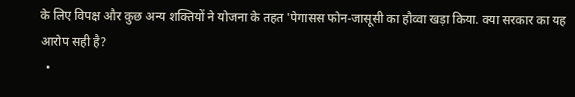के लिए विपक्ष और कुछ अन्य शक्तियों ने योजना के तहत 'पेगासस फोन-जासूसी का हौव्वा खड़ा किया. क्या सरकार का यह आरोप सही है?
  •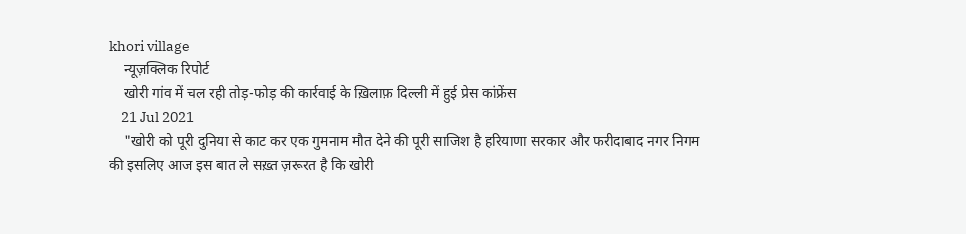khori village
    न्यूज़क्लिक रिपोर्ट
    खोरी गांव में चल रही तोड़-फोड़ की कार्रवाई के ख़िलाफ़ दिल्ली में हुई प्रेस कांफ्रेंस
    21 Jul 2021
    "खोरी को पूरी दुनिया से काट कर एक गुमनाम मौत देने की पूरी साजिश है हरियाणा सरकार और फरीदाबाद नगर निगम की इसलिए आज इस बात ले सख़्त ज़रूरत है कि खोरी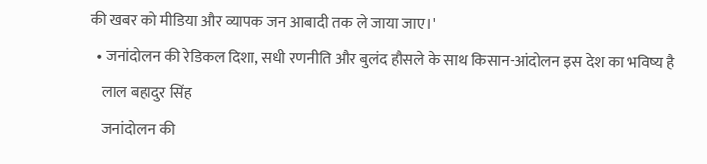की खबर को मीडिया और व्यापक जन आबादी तक ले जाया जाए।'
  • जनांदोलन की रेडिकल दिशा, सधी रणनीति और बुलंद हौसले के साथ किसान-आंदोलन इस देश का भविष्य है
    लाल बहादुर सिंह
    जनांदोलन की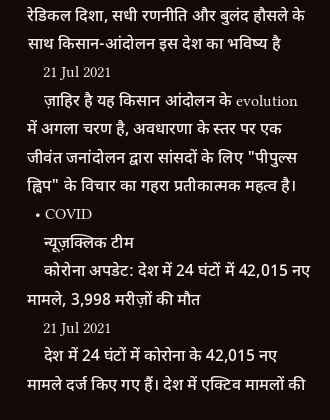रेडिकल दिशा, सधी रणनीति और बुलंद हौसले के साथ किसान-आंदोलन इस देश का भविष्य है
    21 Jul 2021
    ज़ाहिर है यह किसान आंदोलन के evolution में अगला चरण है, अवधारणा के स्तर पर एक जीवंत जनांदोलन द्वारा सांसदों के लिए "पीपुल्स ह्विप" के विचार का गहरा प्रतीकात्मक महत्व है।
  • COVID
    न्यूज़क्लिक टीम
    कोरोना अपडेट: देश में 24 घंटों में 42,015 नए मामले, 3,998 मरीज़ों की मौत
    21 Jul 2021
    देश में 24 घंटों में कोरोना के 42,015 नए मामले दर्ज किए गए हैं। देश में एक्टिव मामलों की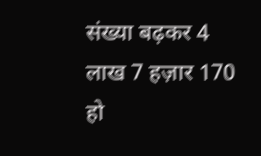संख्या बढ़कर 4 लाख 7 हज़ार 170 हो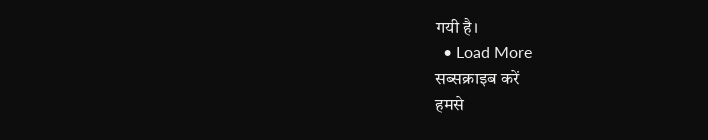गयी है।
  • Load More
सब्सक्राइब करें
हमसे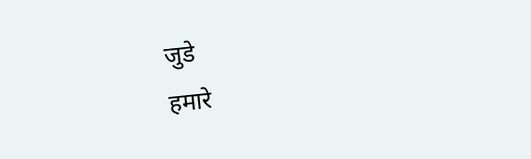जुडे
हमारे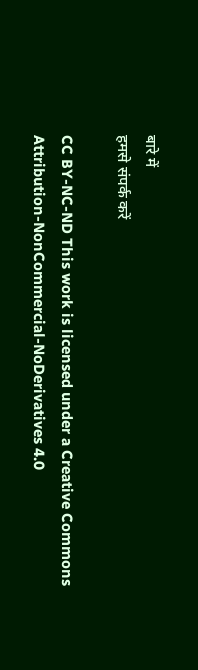बारे में
हमसे संपर्क करें

CC BY-NC-ND This work is licensed under a Creative Commons Attribution-NonCommercial-NoDerivatives 4.0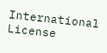International License